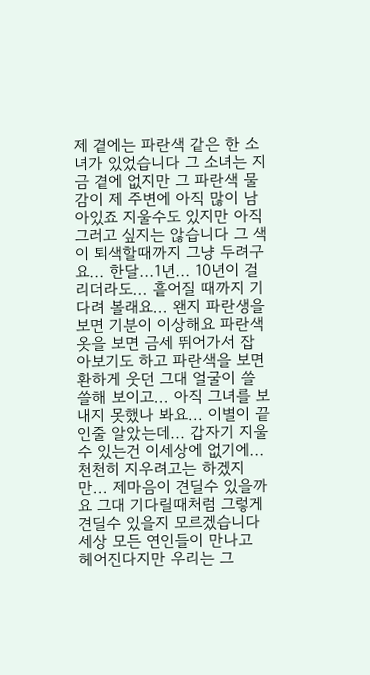제 곁에는 파란색 같은 한 소녀가 있었습니다 그 소녀는 지금 곁에 없지만 그 파란색 물감이 제 주변에 아직 많이 남아있죠 지울수도 있지만 아직 그러고 싶지는 않습니다 그 색이 퇴색할때까지 그냥 두려구요... 한달...1년... 10년이 걸리더라도... 흩어질 때까지 기다려 볼래요... 왠지 파란생을 보면 기분이 이상해요 파란색 옷을 보면 금세 뛰어가서 잡아보기도 하고 파란색을 보면 환하게 웃던 그대 얼굴이 쓸쓸해 보이고... 아직 그녀를 보내지 못했나 봐요... 이별이 끝인줄 알았는데... 갑자기 지울수 있는건 이세상에 없기에... 천천히 지우려고는 하겠지만... 제마음이 견딜수 있을까요 그대 기다릴때처럼 그렇게견딜수 있을지 모르겠습니다 세상 모든 연인들이 만나고 헤어진다지만 우리는 그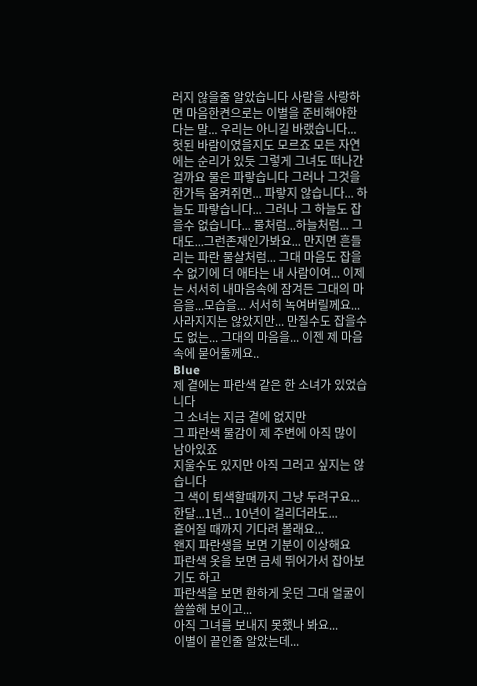러지 않을줄 알았습니다 사람을 사랑하면 마음한켠으로는 이별을 준비해야한다는 말... 우리는 아니길 바랬습니다... 헛된 바람이였을지도 모르죠 모든 자연에는 순리가 있듯 그렇게 그녀도 떠나간걸까요 물은 파랗습니다 그러나 그것을 한가득 움켜쥐면... 파랗지 않습니다... 하늘도 파랗습니다... 그러나 그 하늘도 잡을수 없습니다... 물처럼...하늘처럼... 그대도...그런존재인가봐요... 만지면 흔들리는 파란 물살처럼... 그대 마음도 잡을수 없기에 더 애타는 내 사람이여... 이제는 서서히 내마음속에 잠겨든 그대의 마음을...모습을... 서서히 녹여버릴께요... 사라지지는 않았지만... 만질수도 잡을수도 없는... 그대의 마음을... 이젠 제 마음속에 묻어둘께요..
Blue
제 곁에는 파란색 같은 한 소녀가 있었습니다
그 소녀는 지금 곁에 없지만
그 파란색 물감이 제 주변에 아직 많이 남아있죠
지울수도 있지만 아직 그러고 싶지는 않습니다
그 색이 퇴색할때까지 그냥 두려구요...
한달...1년... 10년이 걸리더라도...
흩어질 때까지 기다려 볼래요...
왠지 파란생을 보면 기분이 이상해요
파란색 옷을 보면 금세 뛰어가서 잡아보기도 하고
파란색을 보면 환하게 웃던 그대 얼굴이
쓸쓸해 보이고...
아직 그녀를 보내지 못했나 봐요...
이별이 끝인줄 알았는데...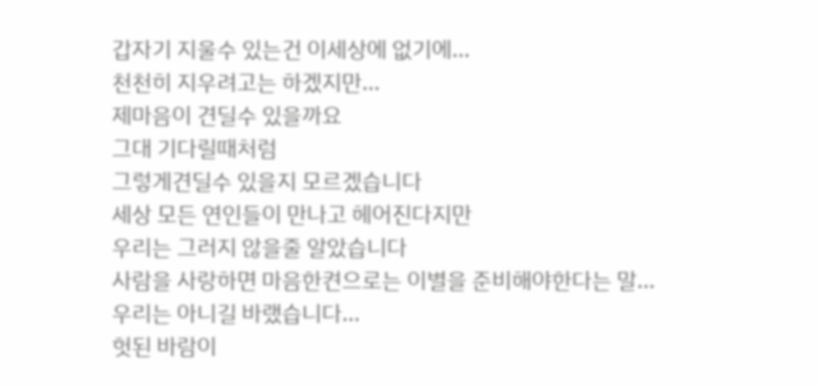갑자기 지울수 있는건 이세상에 없기에...
천천히 지우려고는 하겠지만...
제마음이 견딜수 있을까요
그대 기다릴때처럼
그렇게견딜수 있을지 모르겠습니다
세상 모든 연인들이 만나고 헤어진다지만
우리는 그러지 않을줄 알았습니다
사람을 사랑하면 마음한켠으로는 이별을 준비해야한다는 말...
우리는 아니길 바랬습니다...
헛된 바람이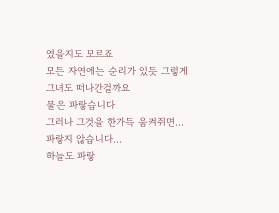였을지도 모르죠
모든 자연에는 순리가 있듯 그렇게 그녀도 떠나간걸까요
물은 파랗습니다
그러나 그것을 한가득 움켜쥐면...
파랗지 않습니다...
하늘도 파랗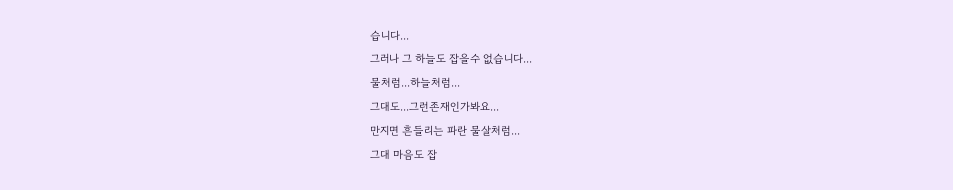습니다...
그러나 그 하늘도 잡을수 없습니다...
물처럼...하늘처럼...
그대도...그런존재인가봐요...
만지면 흔들리는 파란 물살처럼...
그대 마음도 잡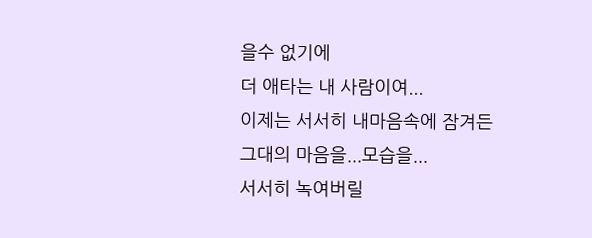을수 없기에
더 애타는 내 사람이여...
이제는 서서히 내마음속에 잠겨든
그대의 마음을...모습을...
서서히 녹여버릴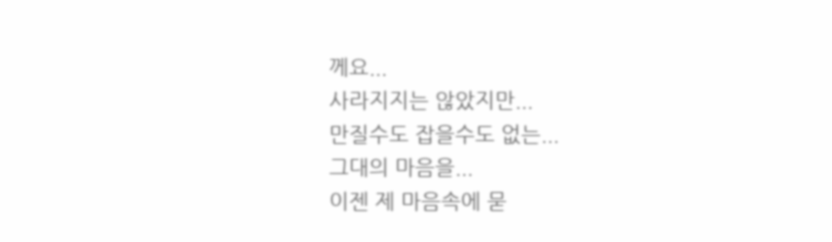께요...
사라지지는 않았지만...
만질수도 잡을수도 없는...
그대의 마음을...
이젠 제 마음속에 묻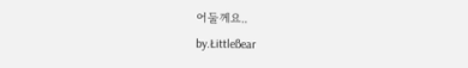어둘께요..
by.Łittleßear